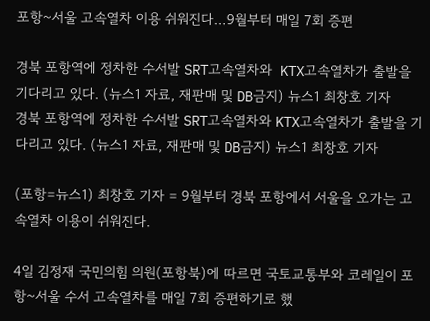포항~서울 고속열차 이용 쉬워진다…9월부터 매일 7회 증편

경북 포항역에 정차한 수서발 SRT고속열차와  KTX고속열차가 출발을 기다리고 있다. (뉴스1 자료, 재판매 및 DB금지) 뉴스1 최창호 기자
경북 포항역에 정차한 수서발 SRT고속열차와 KTX고속열차가 출발을 기다리고 있다. (뉴스1 자료, 재판매 및 DB금지) 뉴스1 최창호 기자

(포항=뉴스1) 최창호 기자 = 9월부터 경북 포항에서 서울을 오가는 고속열차 이용이 쉬워진다.

4일 김정재 국민의힘 의원(포항북)에 따르면 국토교통부와 코레일이 포항~서울 수서 고속열차를 매일 7회 증편하기로 했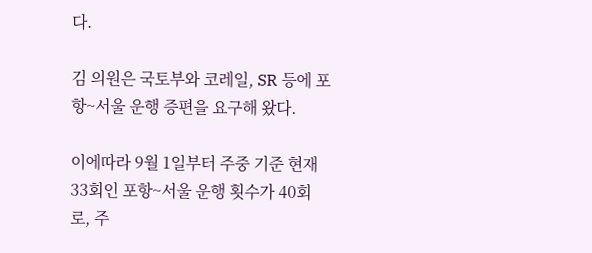다.

김 의원은 국토부와 코레일, SR 등에 포항~서울 운행 증편을 요구해 왔다.

이에따라 9월 1일부터 주중 기준 현재 33회인 포항~서울 운행 횟수가 40회로, 주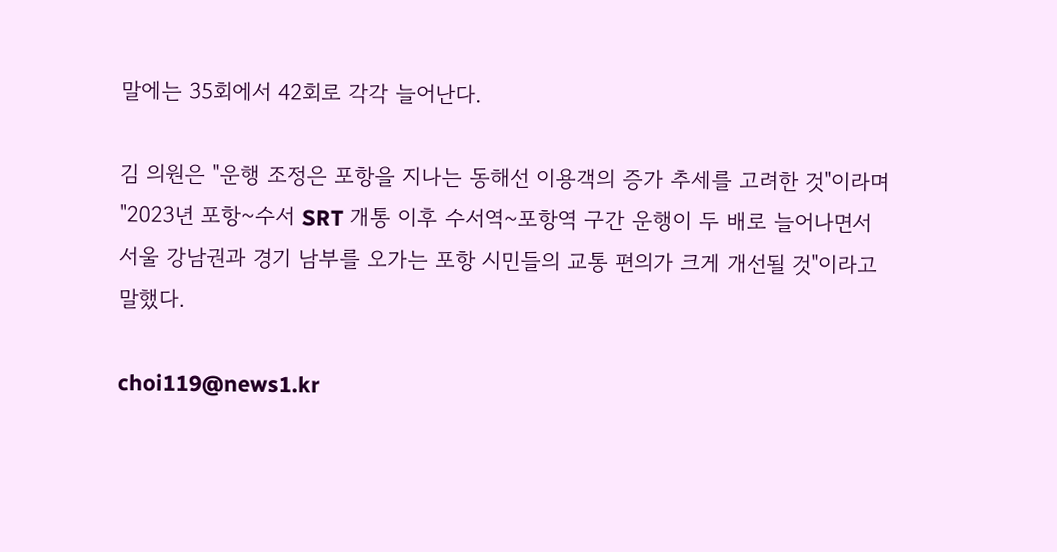말에는 35회에서 42회로 각각 늘어난다.

김 의원은 "운행 조정은 포항을 지나는 동해선 이용객의 증가 추세를 고려한 것"이라며 "2023년 포항~수서 SRT 개통 이후 수서역~포항역 구간 운행이 두 배로 늘어나면서 서울 강남권과 경기 남부를 오가는 포항 시민들의 교통 편의가 크게 개선될 것"이라고 말했다.

choi119@news1.kr